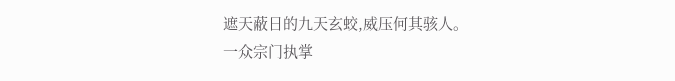遮天蔽日的九天玄蛟,威压何其骇人。
一众宗门执掌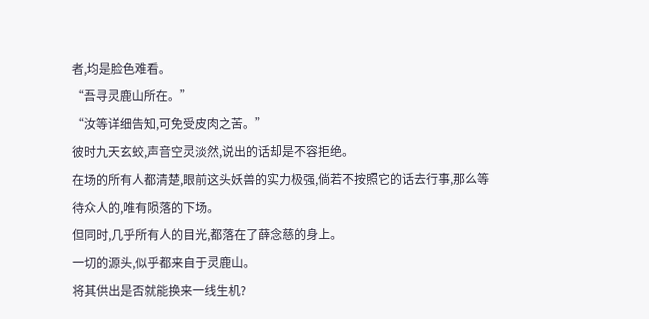者,均是脸色难看。
“吾寻灵鹿山所在。”
“汝等详细告知,可免受皮肉之苦。”
彼时九天玄蛟,声音空灵淡然,说出的话却是不容拒绝。
在场的所有人都清楚,眼前这头妖兽的实力极强,倘若不按照它的话去行事,那么等待众人的,唯有陨落的下场。
但同时,几乎所有人的目光,都落在了薛念慈的身上。
一切的源头,似乎都来自于灵鹿山。
将其供出是否就能换来一线生机?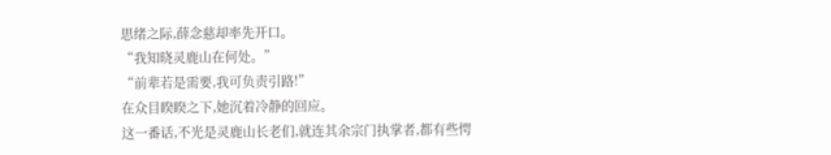思绪之际,薛念慈却率先开口。
“我知晓灵鹿山在何处。”
“前辈若是需要,我可负责引路!”
在众目睽睽之下,她沉着冷静的回应。
这一番话,不光是灵鹿山长老们,就连其余宗门执掌者,都有些愕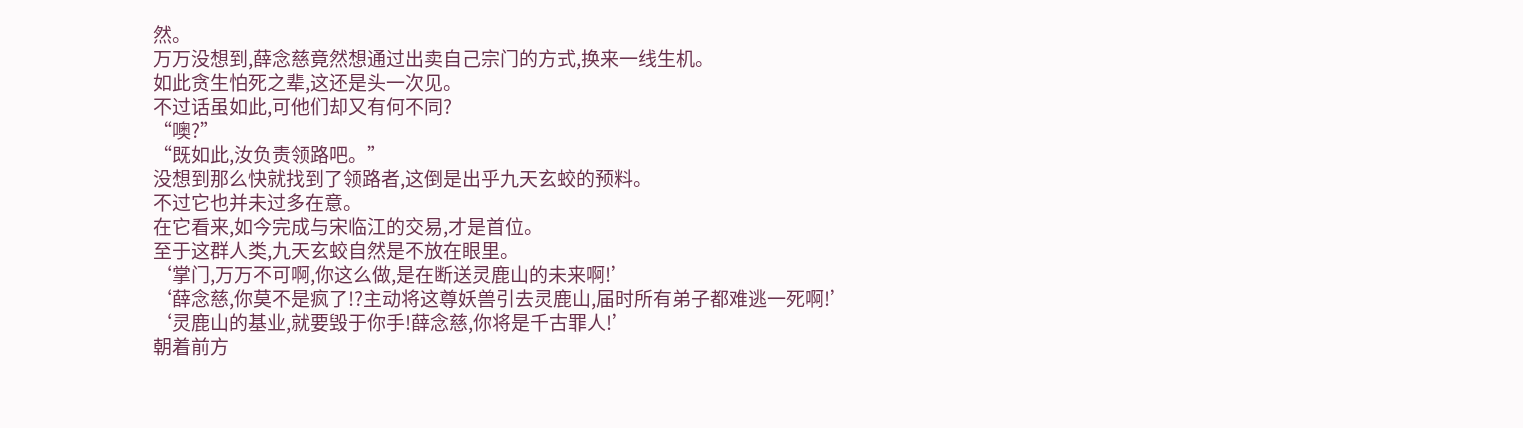然。
万万没想到,薛念慈竟然想通过出卖自己宗门的方式,换来一线生机。
如此贪生怕死之辈,这还是头一次见。
不过话虽如此,可他们却又有何不同?
“噢?”
“既如此,汝负责领路吧。”
没想到那么快就找到了领路者,这倒是出乎九天玄蛟的预料。
不过它也并未过多在意。
在它看来,如今完成与宋临江的交易,才是首位。
至于这群人类,九天玄蛟自然是不放在眼里。
‘掌门,万万不可啊,你这么做,是在断送灵鹿山的未来啊!’
‘薛念慈,你莫不是疯了!?主动将这尊妖兽引去灵鹿山,届时所有弟子都难逃一死啊!’
‘灵鹿山的基业,就要毁于你手!薛念慈,你将是千古罪人!’
朝着前方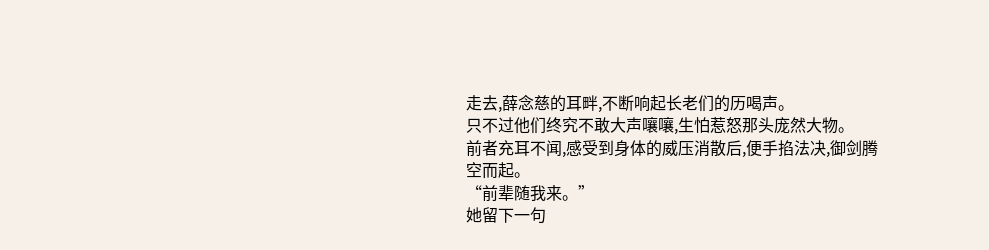走去,薛念慈的耳畔,不断响起长老们的历喝声。
只不过他们终究不敢大声嚷嚷,生怕惹怒那头庞然大物。
前者充耳不闻,感受到身体的威压消散后,便手掐法决,御剑腾空而起。
“前辈随我来。”
她留下一句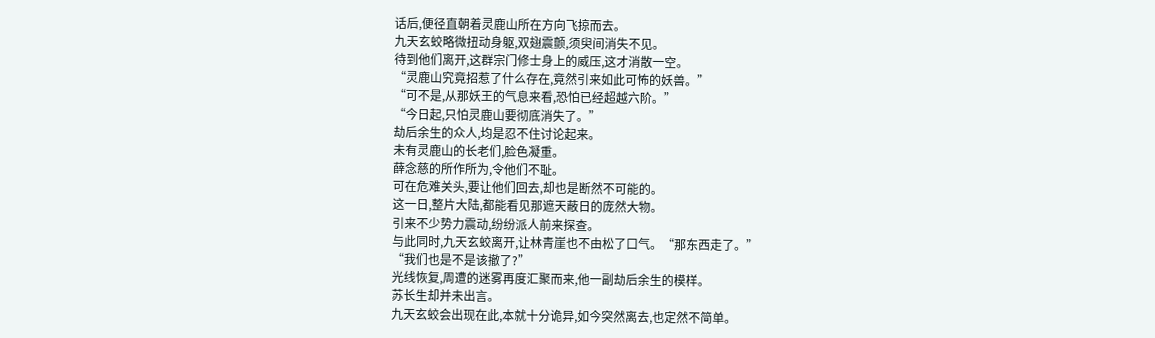话后,便径直朝着灵鹿山所在方向飞掠而去。
九天玄蛟略微扭动身躯,双翅震颤,须臾间消失不见。
待到他们离开,这群宗门修士身上的威压,这才消散一空。
“灵鹿山究竟招惹了什么存在,竟然引来如此可怖的妖兽。”
“可不是,从那妖王的气息来看,恐怕已经超越六阶。”
“今日起,只怕灵鹿山要彻底消失了。”
劫后余生的众人,均是忍不住讨论起来。
未有灵鹿山的长老们,脸色凝重。
薛念慈的所作所为,令他们不耻。
可在危难关头,要让他们回去,却也是断然不可能的。
这一日,整片大陆,都能看见那遮天蔽日的庞然大物。
引来不少势力震动,纷纷派人前来探查。
与此同时,九天玄蛟离开,让林青崖也不由松了口气。“那东西走了。”
“我们也是不是该撤了?”
光线恢复,周遭的迷雾再度汇聚而来,他一副劫后余生的模样。
苏长生却并未出言。
九天玄蛟会出现在此,本就十分诡异,如今突然离去,也定然不简单。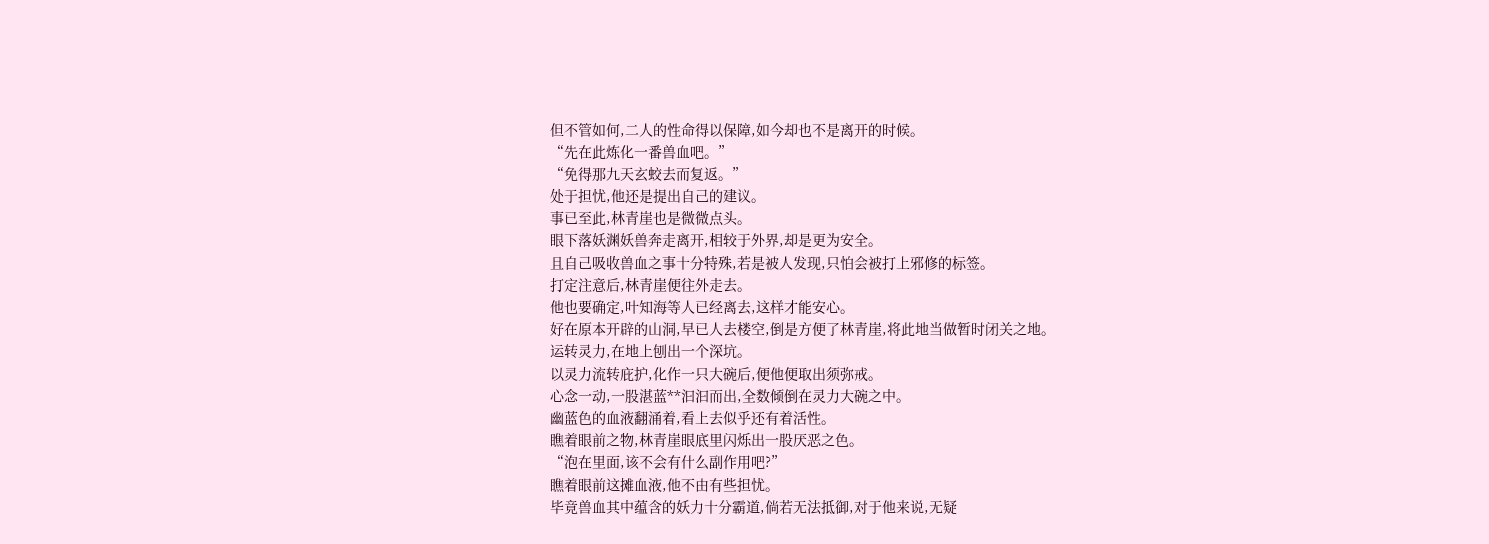但不管如何,二人的性命得以保障,如今却也不是离开的时候。
“先在此炼化一番兽血吧。”
“免得那九天玄蛟去而复返。”
处于担忧,他还是提出自己的建议。
事已至此,林青崖也是微微点头。
眼下落妖渊妖兽奔走离开,相较于外界,却是更为安全。
且自己吸收兽血之事十分特殊,若是被人发现,只怕会被打上邪修的标签。
打定注意后,林青崖便往外走去。
他也要确定,叶知海等人已经离去,这样才能安心。
好在原本开辟的山洞,早已人去楼空,倒是方便了林青崖,将此地当做暂时闭关之地。
运转灵力,在地上刨出一个深坑。
以灵力流转庇护,化作一只大碗后,便他便取出须弥戒。
心念一动,一股湛蓝**汩汩而出,全数倾倒在灵力大碗之中。
幽蓝色的血液翻涌着,看上去似乎还有着活性。
瞧着眼前之物,林青崖眼底里闪烁出一股厌恶之色。
“泡在里面,该不会有什么副作用吧?”
瞧着眼前这摊血液,他不由有些担忧。
毕竟兽血其中蕴含的妖力十分霸道,倘若无法抵御,对于他来说,无疑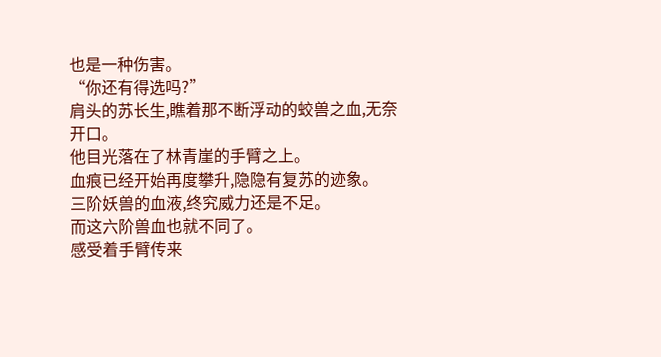也是一种伤害。
“你还有得选吗?”
肩头的苏长生,瞧着那不断浮动的蛟兽之血,无奈开口。
他目光落在了林青崖的手臂之上。
血痕已经开始再度攀升,隐隐有复苏的迹象。
三阶妖兽的血液,终究威力还是不足。
而这六阶兽血也就不同了。
感受着手臂传来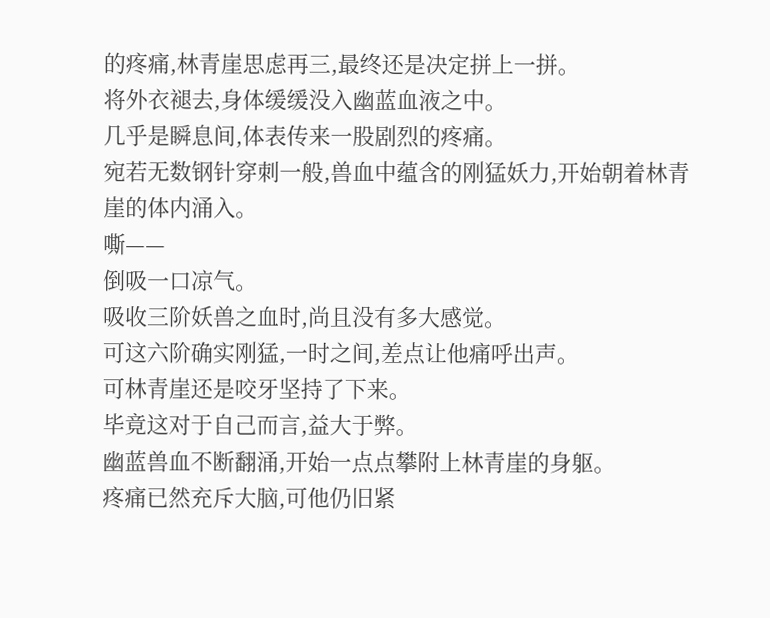的疼痛,林青崖思虑再三,最终还是决定拼上一拼。
将外衣褪去,身体缓缓没入幽蓝血液之中。
几乎是瞬息间,体表传来一股剧烈的疼痛。
宛若无数钢针穿刺一般,兽血中蕴含的刚猛妖力,开始朝着林青崖的体内涌入。
嘶——
倒吸一口凉气。
吸收三阶妖兽之血时,尚且没有多大感觉。
可这六阶确实刚猛,一时之间,差点让他痛呼出声。
可林青崖还是咬牙坚持了下来。
毕竟这对于自己而言,益大于弊。
幽蓝兽血不断翻涌,开始一点点攀附上林青崖的身躯。
疼痛已然充斥大脑,可他仍旧紧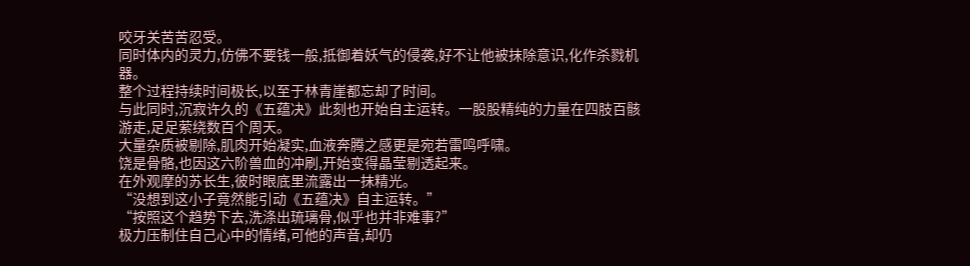咬牙关苦苦忍受。
同时体内的灵力,仿佛不要钱一般,抵御着妖气的侵袭,好不让他被抹除意识,化作杀戮机器。
整个过程持续时间极长,以至于林青崖都忘却了时间。
与此同时,沉寂许久的《五蕴决》此刻也开始自主运转。一股股精纯的力量在四肢百骸游走,足足萦绕数百个周天。
大量杂质被剔除,肌肉开始凝实,血液奔腾之感更是宛若雷鸣呼啸。
饶是骨骼,也因这六阶兽血的冲刷,开始变得晶莹剔透起来。
在外观摩的苏长生,彼时眼底里流露出一抹精光。
“没想到这小子竟然能引动《五蕴决》自主运转。”
“按照这个趋势下去,洗涤出琉璃骨,似乎也并非难事?”
极力压制住自己心中的情绪,可他的声音,却仍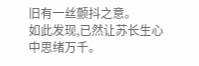旧有一丝颤抖之意。
如此发现,已然让苏长生心中思绪万千。